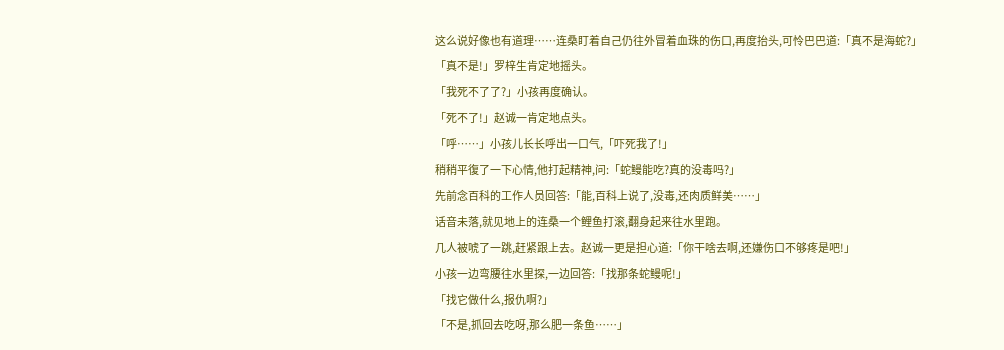这么说好像也有道理……连桑盯着自己仍往外冒着血珠的伤口,再度抬头,可怜巴巴道:「真不是海蛇?」
「真不是!」罗梓生肯定地摇头。
「我死不了了?」小孩再度确认。
「死不了!」赵诚一肯定地点头。
「呼……」小孩儿长长呼出一口气,「吓死我了!」
稍稍平復了一下心情,他打起精神,问:「蛇鳗能吃?真的没毒吗?」
先前念百科的工作人员回答:「能,百科上说了,没毒,还肉质鲜美……」
话音未落,就见地上的连桑一个鲤鱼打滚,翻身起来往水里跑。
几人被唬了一跳,赶紧跟上去。赵诚一更是担心道:「你干啥去啊,还嫌伤口不够疼是吧!」
小孩一边弯腰往水里探,一边回答:「找那条蛇鳗呢!」
「找它做什么,报仇啊?」
「不是,抓回去吃呀,那么肥一条鱼……」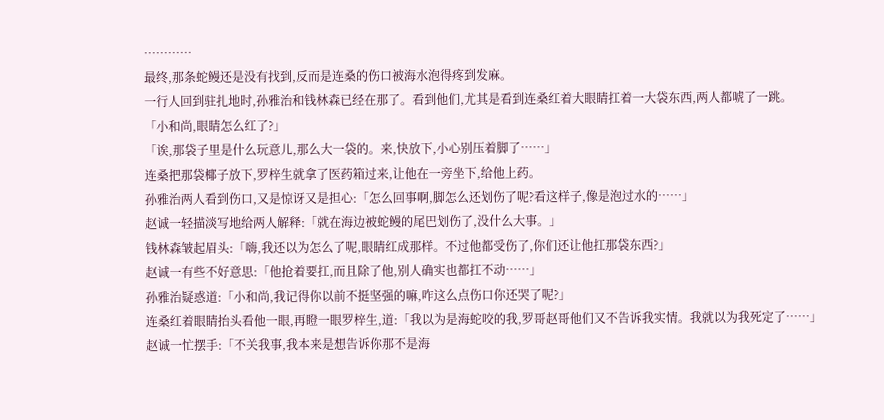…………
最终,那条蛇鳗还是没有找到,反而是连桑的伤口被海水泡得疼到发麻。
一行人回到驻扎地时,孙雅治和钱林森已经在那了。看到他们,尤其是看到连桑红着大眼睛扛着一大袋东西,两人都唬了一跳。
「小和尚,眼睛怎么红了?」
「诶,那袋子里是什么玩意儿,那么大一袋的。来,快放下,小心别压着脚了……」
连桑把那袋椰子放下,罗梓生就拿了医药箱过来,让他在一旁坐下,给他上药。
孙雅治两人看到伤口,又是惊讶又是担心:「怎么回事啊,脚怎么还划伤了呢?看这样子,像是泡过水的……」
赵诚一轻描淡写地给两人解释:「就在海边被蛇鳗的尾巴划伤了,没什么大事。」
钱林森皱起眉头:「嗨,我还以为怎么了呢,眼睛红成那样。不过他都受伤了,你们还让他扛那袋东西?」
赵诚一有些不好意思:「他抢着要扛,而且除了他,别人确实也都扛不动……」
孙雅治疑惑道:「小和尚,我记得你以前不挺坚强的嘛,咋这么点伤口你还哭了呢?」
连桑红着眼睛抬头看他一眼,再瞪一眼罗梓生,道:「我以为是海蛇咬的我,罗哥赵哥他们又不告诉我实情。我就以为我死定了……」
赵诚一忙摆手:「不关我事,我本来是想告诉你那不是海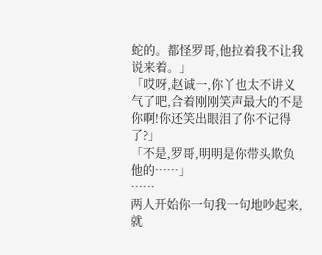蛇的。都怪罗哥,他拉着我不让我说来着。」
「哎呀,赵诚一,你丫也太不讲义气了吧,合着刚刚笑声最大的不是你啊!你还笑出眼泪了你不记得了?」
「不是,罗哥,明明是你带头欺负他的……」
……
两人开始你一句我一句地吵起来,就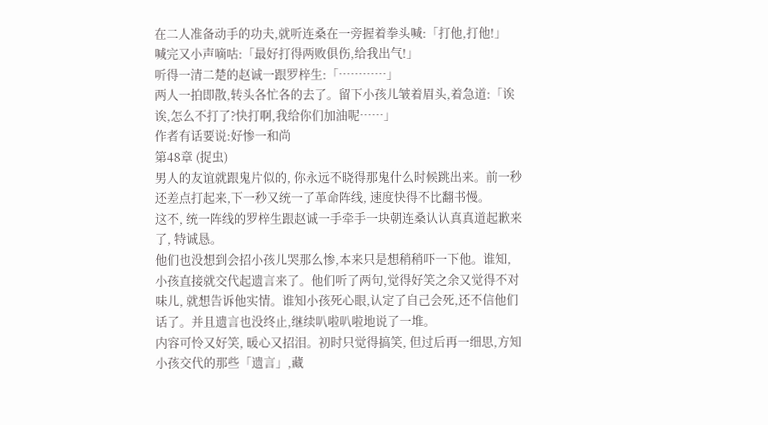在二人准备动手的功夫,就听连桑在一旁握着拳头喊:「打他,打他!」
喊完又小声嘀咕:「最好打得两败俱伤,给我出气!」
听得一清二楚的赵诚一跟罗梓生:「…………」
两人一拍即散,转头各忙各的去了。留下小孩儿皱着眉头,着急道:「诶诶,怎么不打了?快打啊,我给你们加油呢……」
作者有话要说:好惨一和尚
第48章 (捉虫)
男人的友谊就跟鬼片似的, 你永远不晓得那鬼什么时候跳出来。前一秒还差点打起来,下一秒又统一了革命阵线, 速度快得不比翻书慢。
这不, 统一阵线的罗梓生跟赵诚一手牵手一块朝连桑认认真真道起歉来了, 特诚恳。
他们也没想到会招小孩儿哭那么惨,本来只是想稍稍吓一下他。谁知, 小孩直接就交代起遗言来了。他们听了两句,觉得好笑之余又觉得不对味儿, 就想告诉他实情。谁知小孩死心眼,认定了自己会死,还不信他们话了。并且遗言也没终止,继续叭啦叭啦地说了一堆。
内容可怜又好笑, 暖心又招泪。初时只觉得搞笑, 但过后再一细思,方知小孩交代的那些「遗言」,藏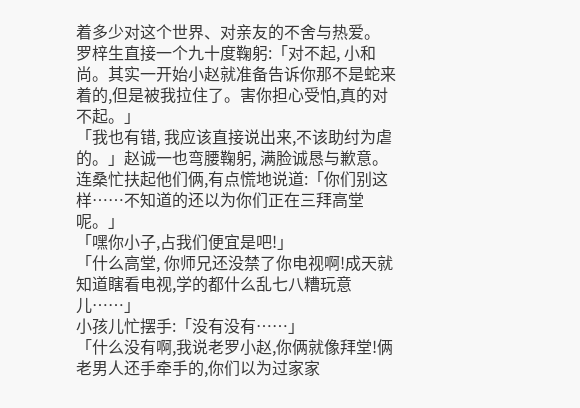着多少对这个世界、对亲友的不舍与热爱。
罗梓生直接一个九十度鞠躬:「对不起, 小和尚。其实一开始小赵就准备告诉你那不是蛇来着的,但是被我拉住了。害你担心受怕,真的对不起。」
「我也有错, 我应该直接说出来,不该助纣为虐的。」赵诚一也弯腰鞠躬, 满脸诚恳与歉意。
连桑忙扶起他们俩,有点慌地说道:「你们别这样……不知道的还以为你们正在三拜高堂呢。」
「嘿你小子,占我们便宜是吧!」
「什么高堂, 你师兄还没禁了你电视啊!成天就知道瞎看电视,学的都什么乱七八糟玩意儿……」
小孩儿忙摆手:「没有没有……」
「什么没有啊,我说老罗小赵,你俩就像拜堂!俩老男人还手牵手的,你们以为过家家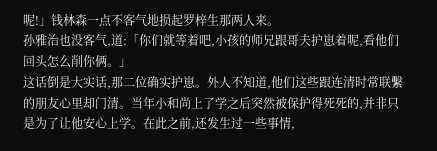呢!」钱林森一点不客气地损起罗梓生那两人来。
孙雅治也没客气,道:「你们就等着吧,小孩的师兄跟哥夫护崽着呢,看他们回头怎么削你俩。」
这话倒是大实话,那二位确实护崽。外人不知道,他们这些跟连清时常联繫的朋友心里却门清。当年小和尚上了学之后突然被保护得死死的,并非只是为了让他安心上学。在此之前,还发生过一些事情,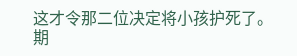这才令那二位决定将小孩护死了。
期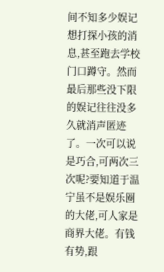间不知多少娱记想打探小孩的消息,甚至跑去学校门口蹲守。然而最后那些没下限的娱记往往没多久就消声匿迹了。一次可以说是巧合,可两次三次呢?要知道于温宁虽不是娱乐圈的大佬,可人家是商界大佬。有钱有势,跟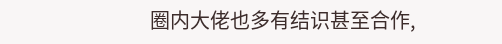圈内大佬也多有结识甚至合作,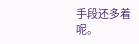手段还多着呢。